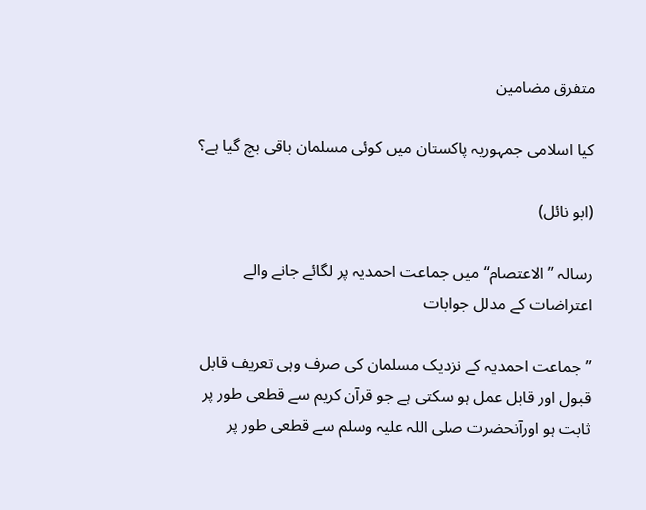متفرق مضامین

کیا اسلامی جمہوریہ پاکستان میں کوئی مسلمان باقی بچ گیا ہے؟

(ابو نائل)

رسالہ ’’الاعتصام‘‘میں جماعت احمدیہ پر لگائے جانے والے اعتراضات کے مدلل جوابات

’’جماعت احمدیہ کے نزدیک مسلمان کی صرف وہی تعریف قابل قبول اور قابل عمل ہو سکتی ہے جو قرآن کریم سے قطعی طور پر ثابت ہو اورآنحضرت صلی اللہ علیہ وسلم سے قطعی طور پر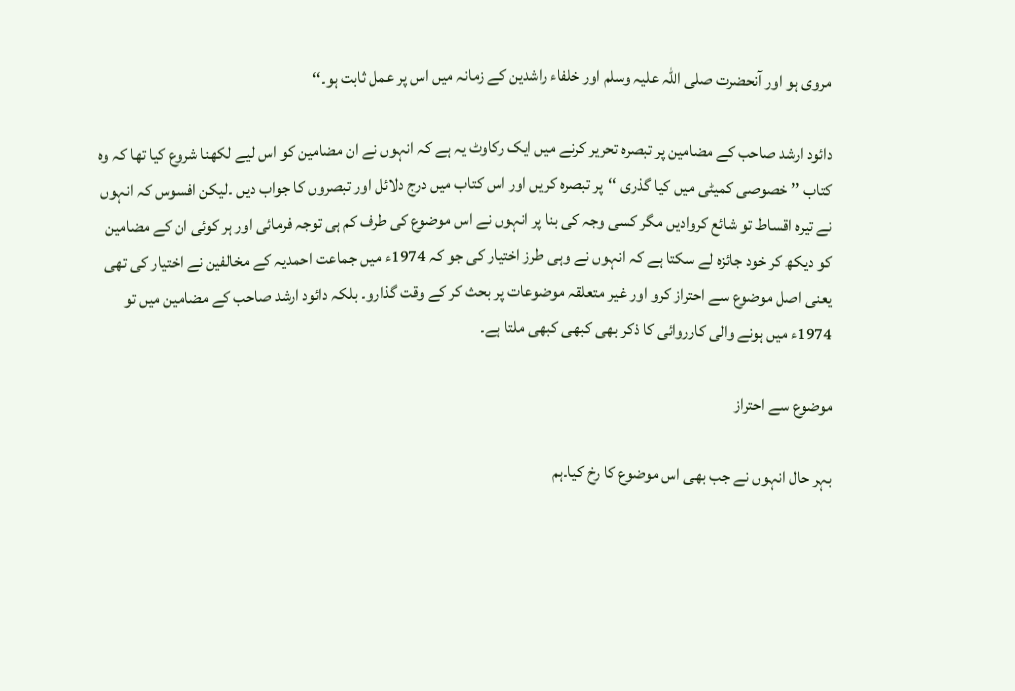مروی ہو اور آنحضرت صلی اللہ علیہ وسلم اور خلفاء راشدین کے زمانہ میں اس پر عمل ثابت ہو۔‘‘

دائود ارشد صاحب کے مضامین پر تبصرہ تحریر کرنے میں ایک رکاوٹ یہ ہے کہ انہوں نے ان مضامین کو اس لیے لکھنا شروع کیا تھا کہ وہ کتاب ’’ خصوصی کمیٹی میں کیا گذری ‘‘پر تبصرہ کریں اور اس کتاب میں درج دلائل اور تبصروں کا جواب دیں ۔لیکن افسوس کہ انہوں نے تیرہ اقساط تو شائع کروادیں مگر کسی وجہ کی بنا پر انہوں نے اس موضوع کی طرف کم ہی توجہ فرمائی اور ہر کوئی ان کے مضامین کو دیکھ کر خود جائزہ لے سکتا ہے کہ انہوں نے وہی طرز اختیار کی جو کہ 1974ء میں جماعت احمدیہ کے مخالفین نے اختیار کی تھی یعنی اصل موضوع سے احتراز کرو اور غیر متعلقہ موضوعات پر بحث کر کے وقت گذارو۔ بلکہ دائود ارشد صاحب کے مضامین میں تو 1974ء میں ہونے والی کارروائی کا ذکر بھی کبھی کبھی ملتا ہے۔

موضوع سے احتراز

بہر حال انہوں نے جب بھی اس موضوع کا رخ کیا۔ہم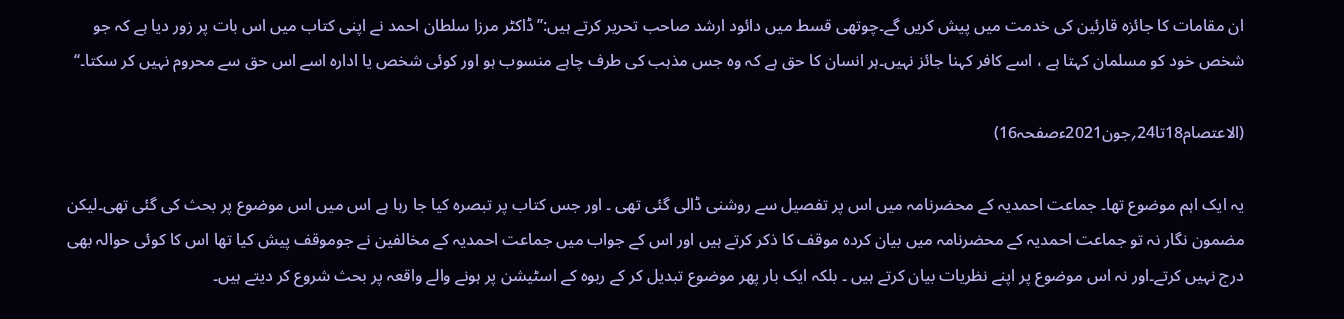ان مقامات کا جائزہ قارئین کی خدمت میں پیش کریں گے۔چوتھی قسط میں دائود ارشد صاحب تحریر کرتے ہیں:’’ڈاکٹر مرزا سلطان احمد نے اپنی کتاب میں اس بات پر زور دیا ہے کہ جو شخص خود کو مسلمان کہتا ہے ، اسے کافر کہنا جائز نہیں۔ہر انسان کا حق ہے کہ وہ جس مذہب کی طرف چاہے منسوب ہو اور کوئی شخص یا ادارہ اسے اس حق سے محروم نہیں کر سکتا۔‘‘

(الاعتصام18تا24؍جون2021ءصفحہ16)

یہ ایک اہم موضوع تھا۔ جماعت احمدیہ کے محضرنامہ میں اس پر تفصیل سے روشنی ڈالی گئی تھی ۔ اور جس کتاب پر تبصرہ کیا جا رہا ہے اس میں اس موضوع پر بحث کی گئی تھی۔لیکن مضمون نگار نہ تو جماعت احمدیہ کے محضرنامہ میں بیان کردہ موقف کا ذکر کرتے ہیں اور اس کے جواب میں جماعت احمدیہ کے مخالفین نے جوموقف پیش کیا تھا اس کا کوئی حوالہ بھی درج نہیں کرتے۔اور نہ اس موضوع پر اپنے نظریات بیان کرتے ہیں ۔ بلکہ ایک بار پھر موضوع تبدیل کر کے ربوہ کے اسٹیشن پر ہونے والے واقعہ پر بحث شروع کر دیتے ہیں۔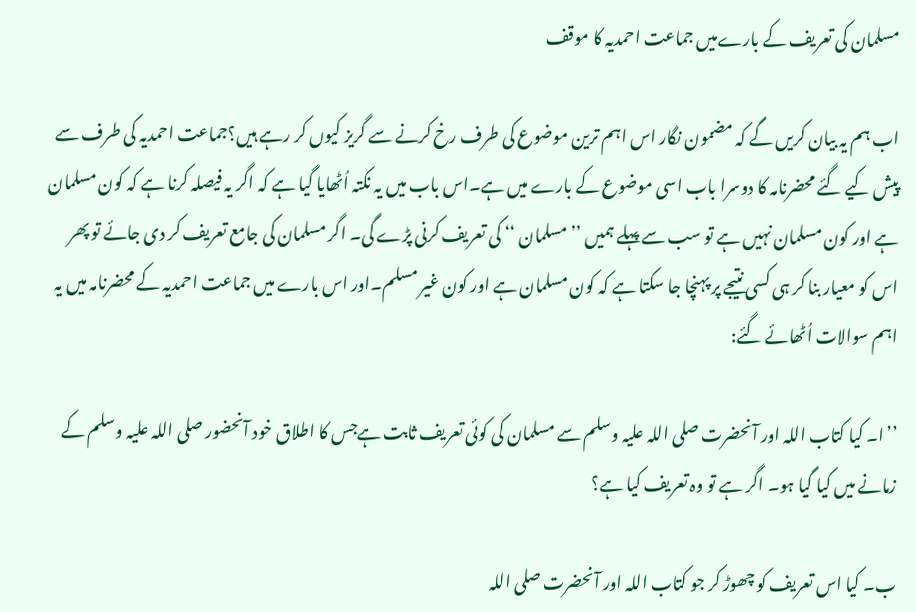مسلمان کی تعریف کے بارےمیں جماعت احمدیہ کا موقف

اب ہم یہ بیان کریں گے کہ مضمون نگار اس اہم ترین موضوع کی طرف رخ کرنے سے گریز کیوں کر رہے ہیں؟جماعت احمدیہ کی طرف سے پیش کیے گئے محضرنامہ کا دوسرا باب اسی موضوع کے بارے میں ہے۔اس باب میں یہ نکتہ اُٹھایا گیا ہے کہ اگر یہ فیصلہ کرنا ہے کہ کون مسلمان ہے اور کون مسلمان نہیں ہے تو سب سے پہلے ہمیں ’’مسلمان ‘‘ کی تعریف کرنی پڑے گی۔ اگر مسلمان کی جامع تعریف کر دی جائے تو پھر اس کو معیار بنا کر ہی کسی نتیجے پر پہنچا جا سکتا ہے کہ کون مسلمان ہے اور کون غیر مسلم۔اور اس بارے میں جماعت احمدیہ کے محضرنامہ میں یہ اہم سوالات اُٹھائے گئے:

’’ا۔ کیا کتاب اللہ اور آنحضرت صلی اللہ علیہ وسلم سے مسلمان کی کوئی تعریف ثابت ہےجس کا اطلاق خود آنحضور صلی اللہ علیہ وسلم کے زمانے میں کیا گیا ہو۔ اگر ہے تو وہ تعریف کیا ہے؟

ب۔ کیا اس تعریف کو چھوڑ کر جو کتاب اللہ اور آنحضرت صلی اللہ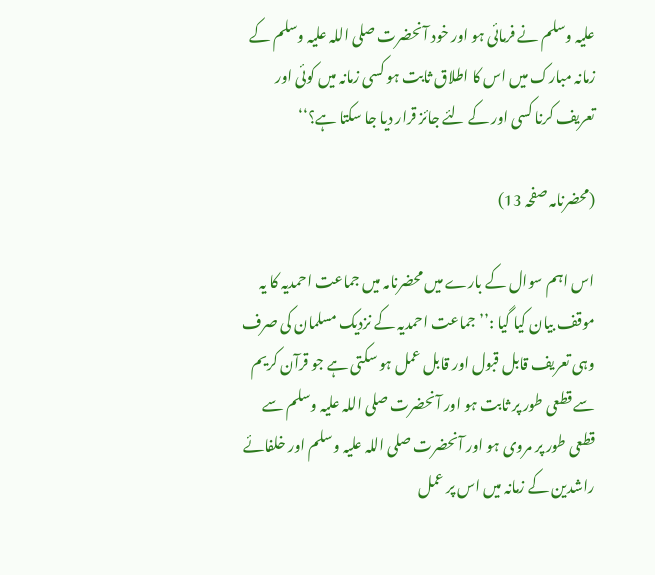علیہ وسلم نے فرمائی ہو اور خود آنحضرت صلی اللہ علیہ وسلم کے زمانہ مبارک میں اس کا اطلاق ثابت ہو کسی زمانہ میں کوئی اور تعریف کرنا کسی اور کے لئے جائز قرار دیا جا سکتا ہے؟‘‘

(محضرنامہ صفحہ 13)

اس اہم سوال کے بارے میں محضرنامہ میں جماعت احمدیہ کا یہ موقف بیان کیا گیا :’’جماعت احمدیہ کے نزدیک مسلمان کی صرف وہی تعریف قابل قبول اور قابل عمل ہو سکتی ہے جو قرآن کریم سے قطعی طور پر ثابت ہو اور آنحضرت صلی اللہ علیہ وسلم سے قطعی طور پر مروی ہو اور آنحضرت صلی اللہ علیہ وسلم اور خلفائے راشدین کے زمانہ میں اس پر عمل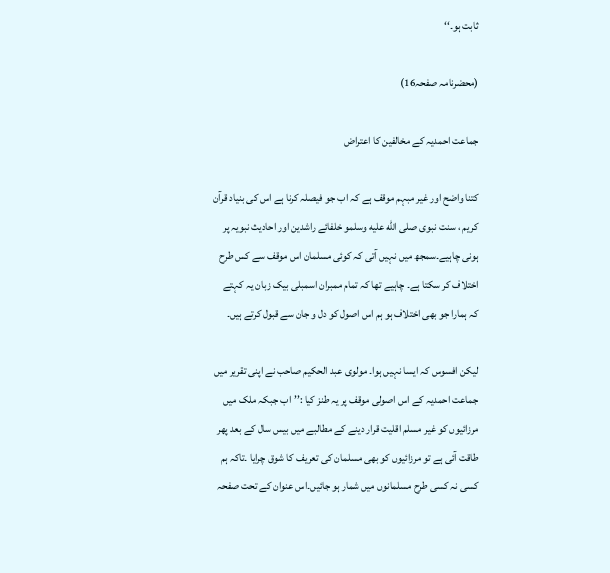ثابت ہو۔‘‘

(محضرنامہ صفحہ16)

جماعت احمدیہ کے مخالفین کا اعتراض

کتنا واضح اور غیر مبہم موقف ہے کہ اب جو فیصلہ کرنا ہے اس کی بنیاد قرآن کریم ، سنت نبوی صلى الله عليه وسلمو خلفائے راشدین اور احادیث نبویہ پر ہونی چاہیے۔سمجھ میں نہیں آتی کہ کوئی مسلمان اس موقف سے کس طرح اختلاف کر سکتا ہے۔ چاہیے تھا کہ تمام ممبران اسمبلی بیک زبان یہ کہتے کہ ہمارا جو بھی اختلاف ہو ہم اس اصول کو دل و جان سے قبول کرتے ہیں۔

لیکن افسوس کہ ایسا نہیں ہوا۔ مولوی عبد الحکیم صاحب نے اپنی تقریر میں جماعت احمدیہ کے اس اصولی موقف پر یہ طنز کیا :’’اب جبکہ ملک میں مرزائیوں کو غیر مسلم اقلیت قرار دینے کے مطالبے میں بیس سال کے بعد پھر طاقت آئی ہے تو مرزائیوں کو بھی مسلمان کی تعریف کا شوق چرایا ۔تاکہ ہم کسی نہ کسی طرح مسلمانوں میں شمار ہو جائیں۔اس عنوان کے تحت صفحہ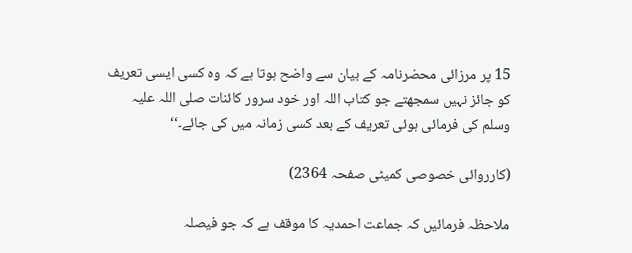15 پر مرزائی محضرنامہ کے بیان سے واضح ہوتا ہے کہ وہ کسی ایسی تعریف کو جائز نہیں سمجھتے جو کتاب اللہ اور خود سرور کائنات صلی اللہ علیہ وسلم کی فرمائی ہوئی تعریف کے بعد کسی زمانہ میں کی جائے۔‘‘

(کارروائی خصوصی کمیٹی صفحہ 2364)

ملاحظہ فرمائیں کہ جماعت احمدیہ کا موقف ہے کہ جو فیصلہ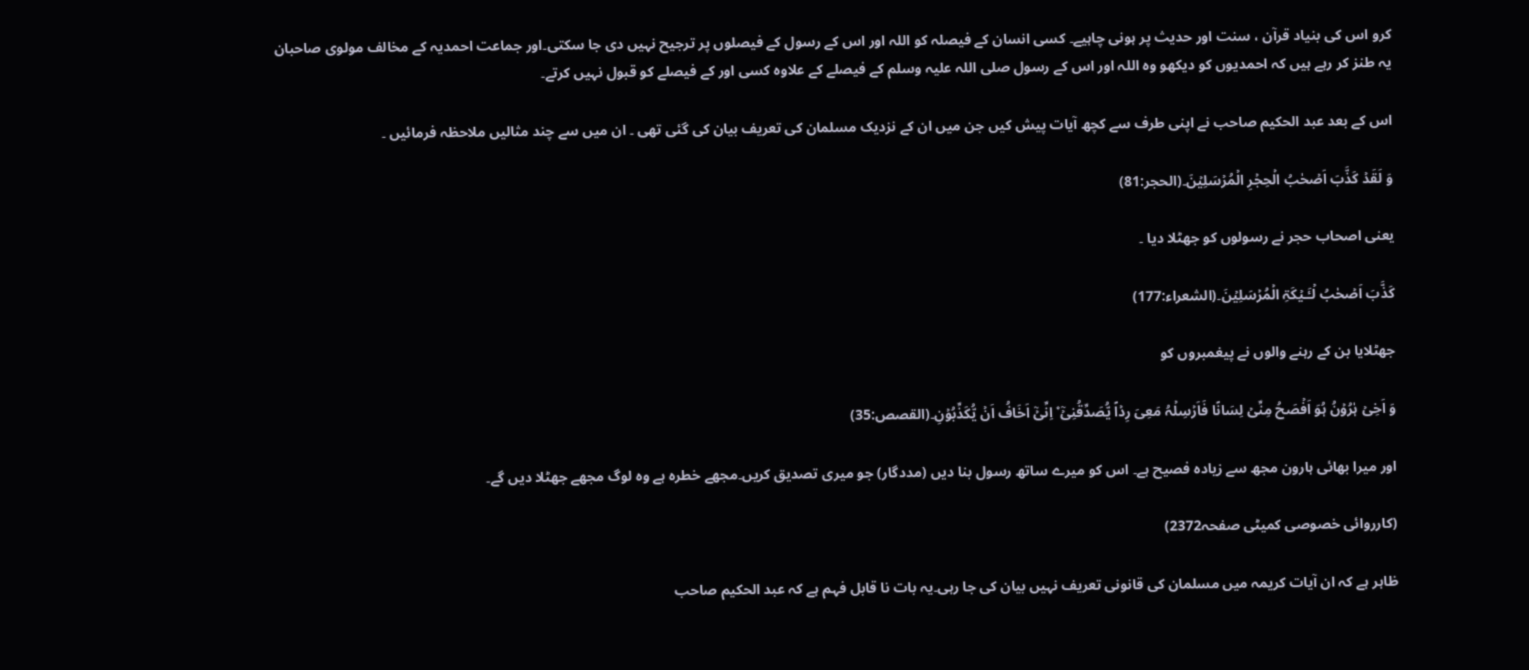کرو اس کی بنیاد قرآن ، سنت اور حدیث پر ہونی چاہیے۔ کسی انسان کے فیصلہ کو اللہ اور اس کے رسول کے فیصلوں پر ترجیح نہیں دی جا سکتی۔اور جماعت احمدیہ کے مخالف مولوی صاحبان یہ طنز کر رہے ہیں کہ احمدیوں کو دیکھو وہ اللہ اور اس کے رسول صلی اللہ علیہ وسلم کے فیصلے کے علاوہ کسی اور کے فیصلے کو قبول نہیں کرتے۔

اس کے بعد عبد الحکیم صاحب نے اپنی طرف سے کچھ آیات پیش کیں جن میں ان کے نزدیک مسلمان کی تعریف بیان کی گئی تھی ۔ ان میں سے چند مثالیں ملاحظہ فرمائیں ۔

وَ لَقَدۡ کَذَّبَ اَصۡحٰبُ الۡحِجۡرِ الۡمُرۡسَلِیۡنَ۔(الحجر:81)

یعنی اصحاب حجر نے رسولوں کو جھٹلا دیا ۔

کَذَّبَ اَصۡحٰبُ لۡـَٔـیۡکَۃِ الۡمُرۡسَلِیۡنَ۔(الشعراء:177)

جھٹلایا بن کے رہنے والوں نے پیغمبروں کو

وَ اَخِیۡ ہٰرُوۡنُ ہُوَ اَفۡصَحُ مِنِّیۡ لِسَانًا فَاَرۡسِلۡہُ مَعِیَ رِدۡاً یُّصَدِّقُنِیۡۤ ۫ اِنِّیۡۤ اَخَافُ اَنۡ یُّکَذِّبُوۡنِ۔(القصص:35)

اور میرا بھائی ہارون مجھ سے زیادہ فصیح ہے۔ اس کو میرے ساتھ رسول بنا دیں (مددگار) جو میری تصدیق کریں۔مجھے خطرہ ہے وہ لوگ مجھے جھٹلا دیں گے۔

(کارروائی خصوصی کمیٹی صفحہ2372)

ظاہر ہے کہ ان آیات کریمہ میں مسلمان کی قانونی تعریف نہیں بیان کی جا رہی۔یہ بات نا قابل فہم ہے کہ عبد الحکیم صاحب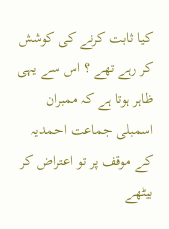کیا ثابت کرنے کی کوشش کر رہے تھے ؟ اس سے یہی ظاہر ہوتا ہے کہ ممبران اسمبلی جماعت احمدیہ کے موقف پر تو اعتراض کر بیٹھے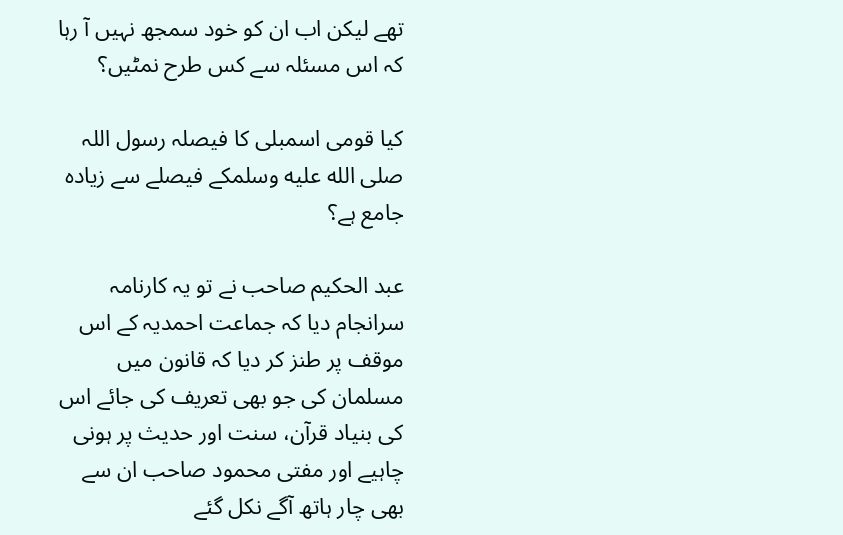تھے لیکن اب ان کو خود سمجھ نہیں آ رہا کہ اس مسئلہ سے کس طرح نمٹیں؟

کیا قومی اسمبلی کا فیصلہ رسول اللہ صلى الله عليه وسلمکے فیصلے سے زیادہ جامع ہے؟

عبد الحکیم صاحب نے تو یہ کارنامہ سرانجام دیا کہ جماعت احمدیہ کے اس موقف پر طنز کر دیا کہ قانون میں مسلمان کی جو بھی تعریف کی جائے اس کی بنیاد قرآن، سنت اور حدیث پر ہونی چاہیے اور مفتی محمود صاحب ان سے بھی چار ہاتھ آگے نکل گئے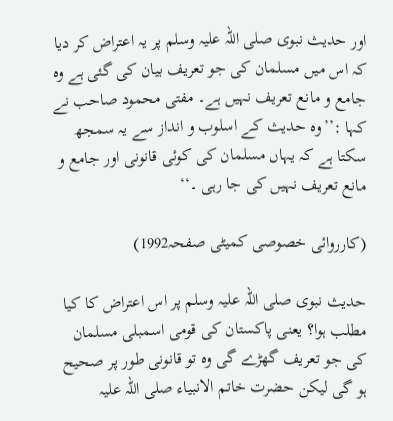اور حدیث نبوی صلی اللہ علیہ وسلم پر یہ اعتراض کر دیا کہ اس میں مسلمان کی جو تعریف بیان کی گئی ہے وہ جامع و مانع تعریف نہیں ہے۔ مفتی محمود صاحب نے کہا :’’وہ حدیث کے اسلوب و انداز سے یہ سمجھ سکتا ہے کہ یہاں مسلمان کی کوئی قانونی اور جامع و مانع تعریف نہیں کی جا رہی ۔‘‘

(کارروائی خصوصی کمیٹی صفحہ1992)

حدیث نبوی صلی اللہ علیہ وسلم پر اس اعتراض کا کیا مطلب ہوا؟ یعنی پاکستان کی قومی اسمبلی مسلمان کی جو تعریف گھڑے گی وہ تو قانونی طور پر صحیح ہو گی لیکن حضرت خاتم الانبیاء صلی اللہ علیہ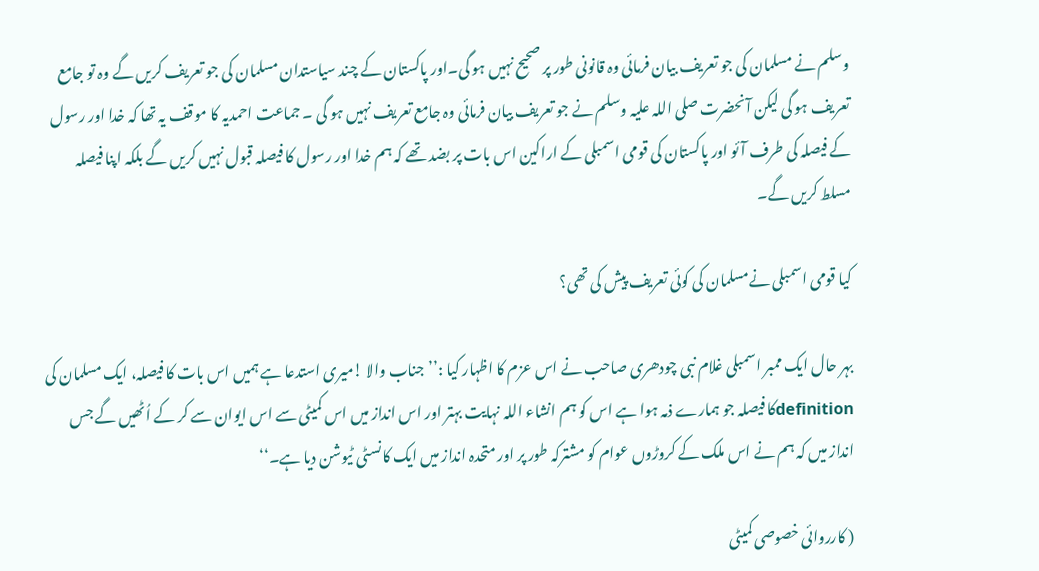وسلم نے مسلمان کی جو تعریف بیان فرمائی وہ قانونی طور پر صحیح نہیں ہو گی۔اور پاکستان کے چند سیاستدان مسلمان کی جو تعریف کریں گے وہ تو جامع تعریف ہو گی لیکن آنحضرت صلی اللہ علیہ وسلم نے جو تعریف بیان فرمائی وہ جامع تعریف نہیں ہو گی ۔ جماعت احمدیہ کا موقف یہ تھا کہ خدا اور رسول کے فیصلہ کی طرف آئو اور پاکستان کی قومی اسمبلی کے اراکین اس بات پر بضد تھے کہ ہم خدا اور رسول کا فیصلہ قبول نہیں کریں گے بلکہ اپنا فیصلہ مسلط کریں گے۔

کیا قومی اسمبلی نےمسلمان کی کوئی تعریف پیش کی تھی؟

بہر حال ایک ممبر اسمبلی غلام نبی چودھری صاحب نے اس عزم کا اظہار کیا :’’جناب والا !میری استدعا ہے ہمیں اس بات کا فیصلہ، ایک مسلمان کی definitionکا فیصلہ جو ہمارے ذمہ ہوا ہے اس کو ہم انشاء اللہ نہایت بہتر اور اس انداز میں اس کمیٹی سے اس ایوان سے کر کے اُٹھیں گے جس انداز میں کہ ہم نے اس ملک کے کروڑوں عوام کو مشترکہ طور پر اور متحدہ انداز میں ایک کانسٹی ٹیوشن دیا ہے۔‘‘

( کارروائی خصوصی کمیٹی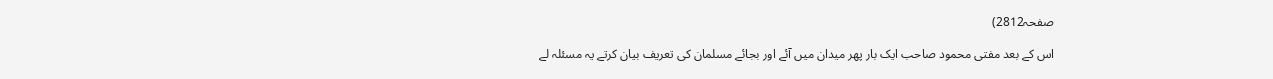صفحہ2812)

اس کے بعد مفتی محمود صاحب ایک بار پھر میدان میں آئے اور بجائے مسلمان کی تعریف بیان کرتے یہ مسئلہ لے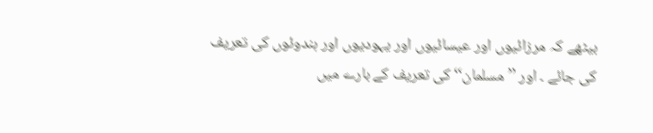بیٹھے کہ مرزائیوں اور عیسائیوں اور یہودیوں اور ہندوئوں کی تعریف کی جائے ۔ اور ’’ مسلمان‘‘ کی تعریف کے بارے میں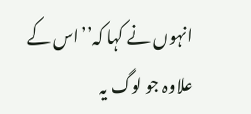انہوں نے کہا کہ’’اس کے علاوہ جو لوگ یہ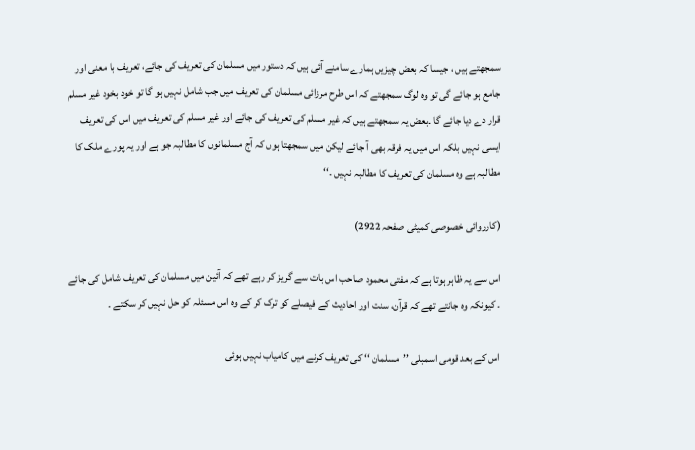سمجھتے ہیں ، جیسا کہ بعض چیزیں ہمارے سامنے آئی ہیں کہ دستور میں مسلمان کی تعریف کی جائے، تعریف با معنی اور جامع ہو جائے گی تو وہ لوگ سمجھتے کہ اس طرح مرزائی مسلمان کی تعریف میں جب شامل نہیں ہو گا تو خود بخود غیر مسلم قرار دے دیا جائے گا ۔بعض یہ سمجھتے ہیں کہ غیر مسلم کی تعریف کی جائے اور غیر مسلم کی تعریف میں اس کی تعریف ایسی نہیں بلکہ اس میں یہ فرقہ بھی آ جائے لیکن میں سمجھتا ہوں کہ آج مسلمانوں کا مطالبہ جو ہے اور یہ پورے ملک کا مطالبہ ہے وہ مسلمان کی تعریف کا مطالبہ نہیں ۔‘‘

(کارروائی خصوصی کمیٹی صفحہ 2922)

اس سے یہ ظاہر ہوتا ہے کہ مفتی محمود صاحب اس بات سے گریز کر رہے تھے کہ آئین میں مسلمان کی تعریف شامل کی جائے ۔ کیونکہ وہ جانتے تھے کہ قرآن، سنت اور احادیث کے فیصلے کو ترک کر کے وہ اس مسئلہ کو حل نہیں کر سکتے ۔

اس کے بعد قومی اسمبلی ’’مسلمان ‘‘ کی تعریف کرنے میں کامیاب نہیں ہوئی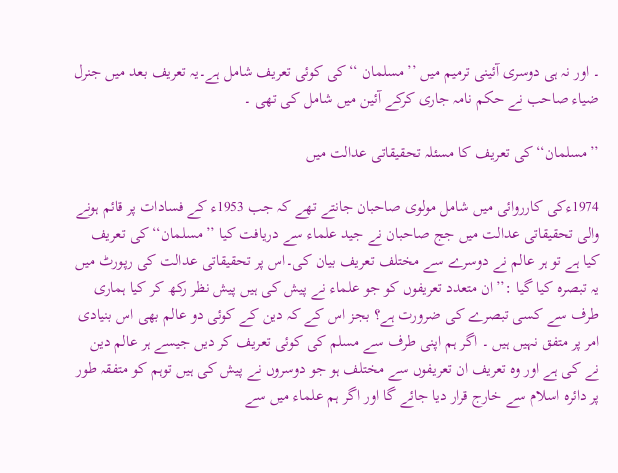۔ اور نہ ہی دوسری آئینی ترمیم میں ’’مسلمان ‘‘کی کوئی تعریف شامل ہے۔یہ تعریف بعد میں جنرل ضیاء صاحب نے حکم نامہ جاری کرکے آئین میں شامل کی تھی ۔

’’مسلمان‘‘کی تعریف کا مسئلہ تحقیقاتی عدالت میں

1974ءکی کارروائی میں شامل مولوی صاحبان جانتے تھے کہ جب 1953ء کے فسادات پر قائم ہونے والی تحقیقاتی عدالت میں جج صاحبان نے جید علماء سے دریافت کیا ’’مسلمان‘‘کی تعریف کیا ہے تو ہر عالم نے دوسرے سے مختلف تعریف بیان کی۔اس پر تحقیقاتی عدالت کی رپورٹ میں یہ تبصرہ کیا گیا :’’ان متعدد تعریفوں کو جو علماء نے پیش کی ہیں پیش نظر رکھ کر کیا ہماری طرف سے کسی تبصرے کی ضرورت ہے؟ بجز اس کے کہ دین کے کوئی دو عالم بھی اس بنیادی امر پر متفق نہیں ہیں ۔ اگر ہم اپنی طرف سے مسلم کی کوئی تعریف کر دیں جیسے ہر عالم دین نے کی ہے اور وہ تعریف ان تعریفوں سے مختلف ہو جو دوسروں نے پیش کی ہیں توہم کو متفقہ طور پر دائرہ اسلام سے خارج قرار دیا جائے گا اور اگر ہم علماء میں سے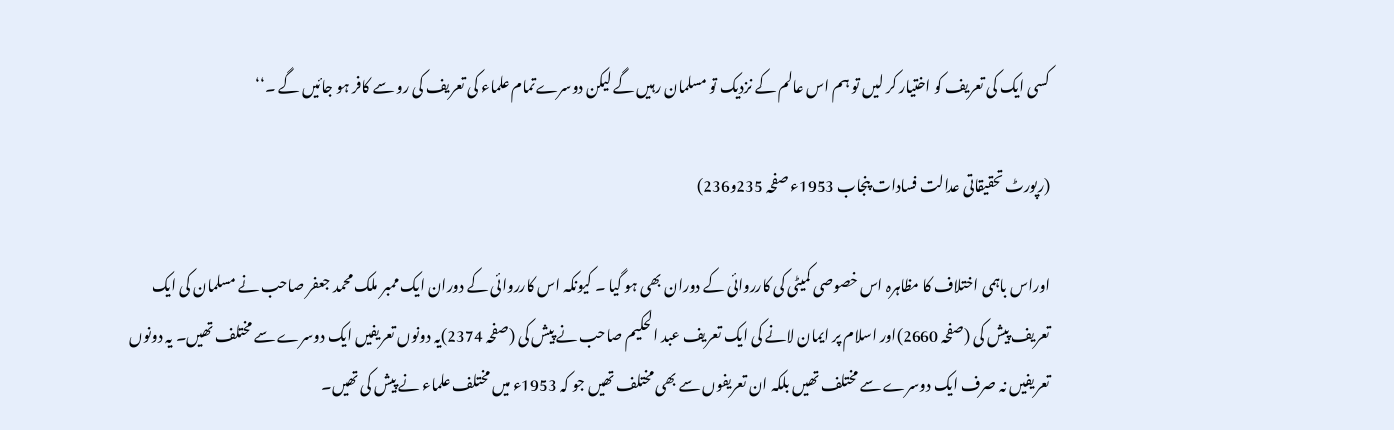کسی ایک کی تعریف کو اختیار کر لیں تو ہم اس عالم کے نزدیک تو مسلمان رہیں گے لیکن دوسرےتمام علماء کی تعریف کی رو سے کافر ہو جائیں گے ۔‘‘

(رپورٹ تحقیقاتی عدالت فسادات پنجاب 1953ء صفحہ 235و236)

اوراس باہمی اختلاف کا مظاہرہ اس خصوصی کمیٹی کی کارروائی کے دوران بھی ہو گیا ۔ کیونکہ اس کارروائی کے دوران ایک ممبر ملک محمد جعفر صاحب نے مسلمان کی ایک تعریف پیش کی (صفحہ 2660)اور اسلام پر ایمان لانے کی ایک تعریف عبد الحکیم صاحب نے پیش کی (صفحہ 2374)یہ دونوں تعریفیں ایک دوسرے سے مختلف تھیں۔ یہ دونوں تعریفیں نہ صرف ایک دوسرے سے مختلف تھیں بلکہ ان تعریفوں سے بھی مختلف تھیں جو کہ 1953ء میں مختلف علماء نے پیش کی تھیں۔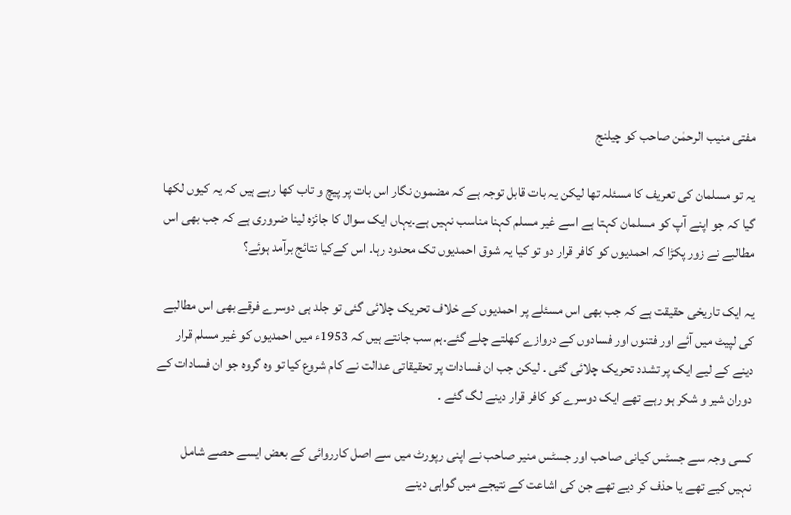مفتی منیب الرحمٰن صاحب کو چیلنج

یہ تو مسلمان کی تعریف کا مسئلہ تھا لیکن یہ بات قابل توجہ ہے کہ مضمون نگار اس بات پر پیچ و تاب کھا رہے ہیں کہ یہ کیوں لکھا گیا کہ جو اپنے آپ کو مسلمان کہتا ہے اسے غیر مسلم کہنا مناسب نہیں ہے۔یہاں ایک سوال کا جائزہ لینا ضروری ہے کہ جب بھی اس مطالبے نے زور پکڑا کہ احمدیوں کو کافر قرار دو تو کیا یہ شوق احمدیوں تک محدود رہا۔ اس کےکیا نتائج برآمد ہوئے؟

یہ ایک تاریخی حقیقت ہے کہ جب بھی اس مسئلے پر احمدیوں کے خلاف تحریک چلائی گئی تو جلد ہی دوسرے فرقے بھی اس مطالبے کی لپیٹ میں آئے اور فتنوں اور فسادوں کے دروازے کھلتے چلے گئے۔ہم سب جانتے ہیں کہ 1953ء میں احمدیوں کو غیر مسلم قرار دینے کے لیے ایک پر تشدد تحریک چلائی گئی ۔ لیکن جب ان فسادات پر تحقیقاتی عدالت نے کام شروع کیا تو وہ گروہ جو ان فسادات کے دوران شیر و شکر ہو رہے تھے ایک دوسرے کو کافر قرار دینے لگ گئے ۔

کسی وجہ سے جسٹس کیانی صاحب اور جسٹس منیر صاحب نے اپنی رپورٹ میں سے اصل کارروائی کے بعض ایسے حصے شامل نہیں کیے تھے یا حذف کر دیے تھے جن کی اشاعت کے نتیجے میں گواہی دینے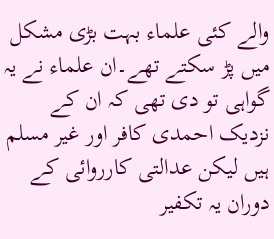والے کئی علماء بہت بڑی مشکل میں پڑ سکتے تھے۔ان علماء نے یہ گواہی تو دی تھی کہ ان کے نزدیک احمدی کافر اور غیر مسلم ہیں لیکن عدالتی کارروائی کے دوران یہ تکفیر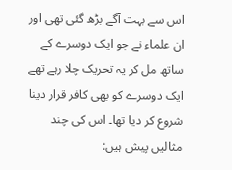اس سے بہت آگے بڑھ گئی تھی اور ان علماء نے جو ایک دوسرے کے ساتھ مل کر یہ تحریک چلا رہے تھے ایک دوسرے کو بھی کافر قرار دینا شروع کر دیا تھا۔ اس کی چند مثالیں پیش ہیں: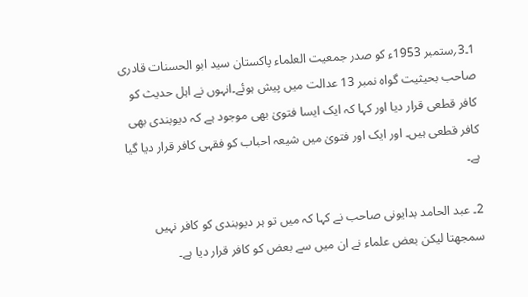1۔3؍ستمبر 1953ء کو صدر جمعیت العلماء پاکستان سید ابو الحسنات قادری صاحب بحیثیت گواہ نمبر 13 عدالت میں پیش ہوئے۔انہوں نے اہل حدیث کو کافر قطعی قرار دیا اور کہا کہ ایک ایسا فتویٰ بھی موجود ہے کہ دیوبندی بھی کافر قطعی ہیں۔ اور ایک اور فتویٰ میں شیعہ احباب کو فقہی کافر قرار دیا گیا ہے۔

2۔ عبد الحامد بدایونی صاحب نے کہا کہ میں تو ہر دیوبندی کو کافر نہیں سمجھتا لیکن بعض علماء نے ان میں سے بعض کو کافر قرار دیا ہے۔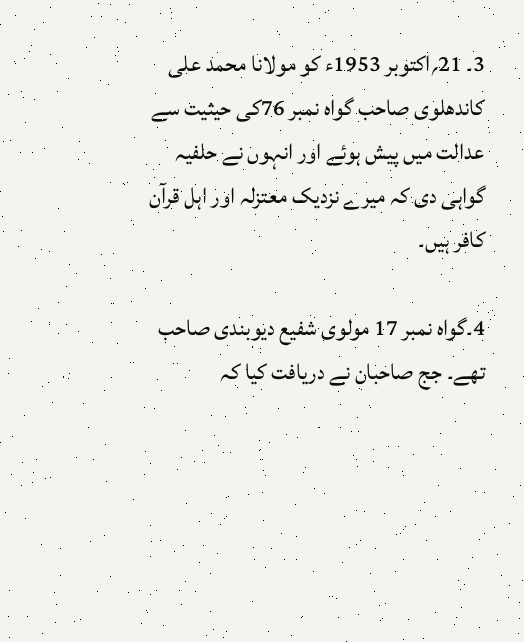3۔ 21؍اکتوبر 1953ء کو مولانا محمد علی کاندھلوی صاحب گواہ نمبر 76کی حیثیت سے عدالت میں پیش ہوئے اور انہوں نے حلفیہ گواہی دی کہ میرے نزدیک معتزلہ اور اہل قرآن کافر ہیں۔

4۔گواہ نمبر 17 مولوی شفیع دیوبندی صاحب تھے۔ جج صاحبان نے دریافت کیا کہ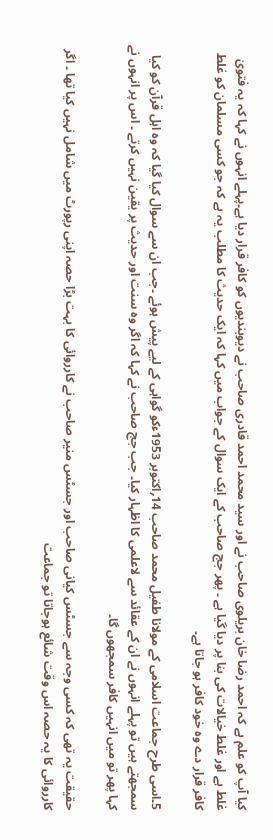کیا آپ کو علم ہے کہ احمد رضا خان بریلوی صاحب نے اور سید محمد احمد قادری صاحب نے دیوبندیوں کو کافر قرار دیا ہے۔پہلے انہوں نے کہا کہ یہ فتویٰ غلط ہے اور غلط خیالات کی بنا پر دیا گیا ہے ۔ پھر جج صاحب کے ایک سوال کے جواب میں کہا کہ ایک حدیث کا مطلب یہ ہے کہ جو کسی مسلمان کو غلط کافر قرار دے وہ خود کافر ہو جاتا ہے۔

5۔اسی طرح جماعت اسلامی کے مولانا طفیل محمد صاحب 14؍اکتوبر 1953ءکو گواہی کے لیے پیش ہوئے ۔جب ان سے سوال کیا گیا کہ وہ اہل قرآن کو کیا سمجھتے ہیں تو پہلے انہوں نے ان کے عقائد سے لاعلمی کا اظہار کیا۔ جب جج صاحب نے کہا کہ اگر وہ سنت اور حدیث پر یقین نہیں کرتے ۔ اس پر انہوں نے کہا پھر تو میں انہیں کافر سمجھوں گا۔

حقیقت یہ تھی کہ کسی وجہ سے جسٹس کیانی صاحب اور جسٹس منیر صاحب نے کارروائی کا بہت بڑا حصہ اپنی رپورٹ میں شامل نہیں کیا تھا ۔ اگر کارروائی کا یہ حصہ اس وقت شائع ہوجاتا تو جماعت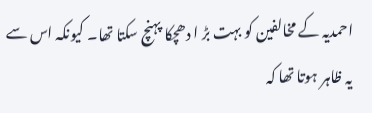احمدیہ کے مخالفین کو بہت بڑ ا دھچکا پہنچ سکتا تھا۔ کیونکہ اس سے یہ ظاہر ہوتا تھا کہ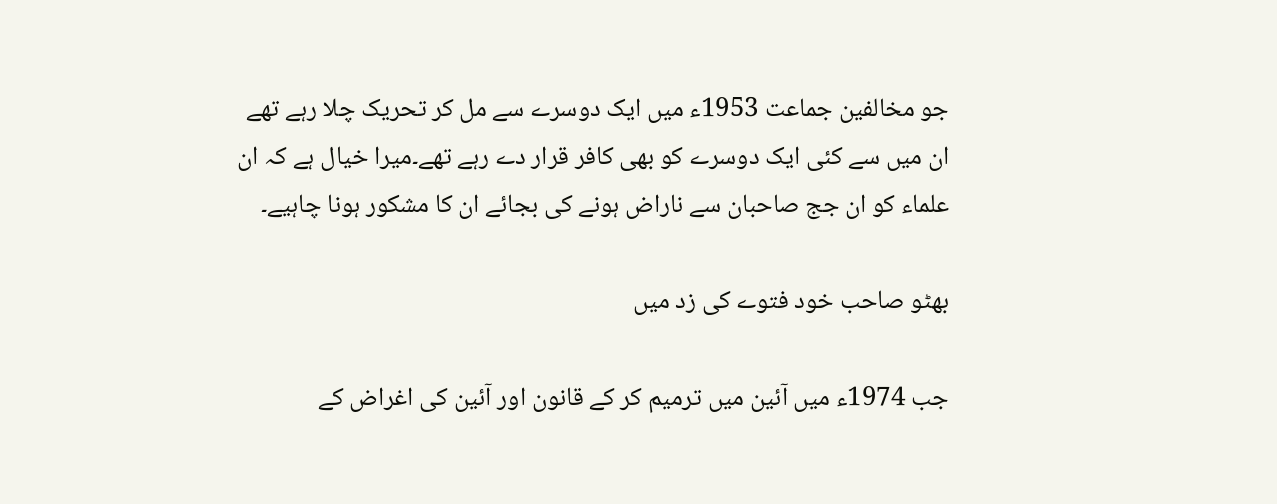جو مخالفین جماعت 1953ء میں ایک دوسرے سے مل کر تحریک چلا رہے تھے ان میں سے کئی ایک دوسرے کو بھی کافر قرار دے رہے تھے۔میرا خیال ہے کہ ان علماء کو ان جج صاحبان سے ناراض ہونے کی بجائے ان کا مشکور ہونا چاہیے۔

بھٹو صاحب خود فتوے کی زد میں

جب 1974ء میں آئین میں ترمیم کر کے قانون اور آئین کی اغراض کے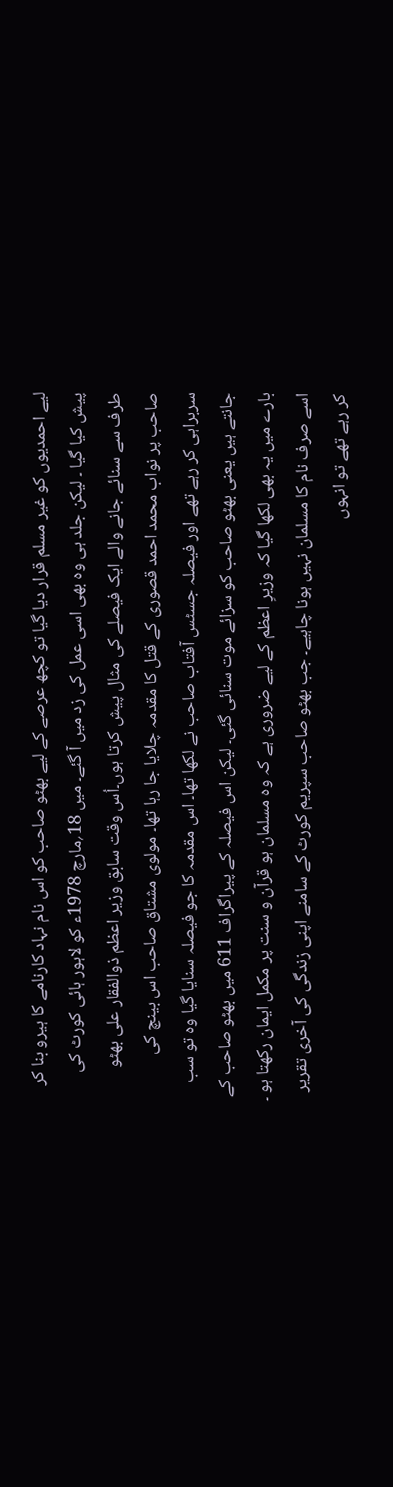لیے احمدیوں کو غیر مسلم قرار دیا گیا تو کچھ عرصے کے لیے بھٹو صاحب کو اس نام نہاد کارنامے کا ہیرو بنا کر پیش کیا گیا ۔ لیکن جلد ہی وہ بھی اسی عمل کی زد میں آ گئے۔ میں 18؍مارچ 1978ء کو لاہور ہائی کورٹ کی طرف سے سنائے جانے والے ایک فیصلے کی مثال پیش کرتا ہوں۔اُس وقت سابق وزیر اعظم ذوالفقار علی بھٹو صاحب پر نواب محمد احمد قصوری کے قتل کا مقدمہ چلایا جا رہا تھا۔ مولوی مشتاق صاحب اس بینچ کی سربراہی کر رہے تھے اور فیصلہ جسٹس آفتاب صاحب نے لکھا تھا۔ اس مقدمہ کا جو فیصلہ سنایا گیا وہ تو سب جانتے ہیں یعنی بھٹو صاحب کو سزائے موت سنائی گئی۔ لیکن اس فیصلہ کے پیراگراف 611 میں بھٹو صاحب کے بارے میں یہ بھی لکھا گیا کہ وزیرِ اعظم کے لیے ضروری ہے کہ وہ مسلمان ہو قرآن و سنت پر مکمل ایمان رکھتا ہو ۔ اسے صرف نام کا مسلمان نہیں ہونا چاہیے۔ جب بھٹو صاحب سپریم کورٹ کے سامنے اپنی زندگی کی آخری تقریر کر رہے تھے تو انہوں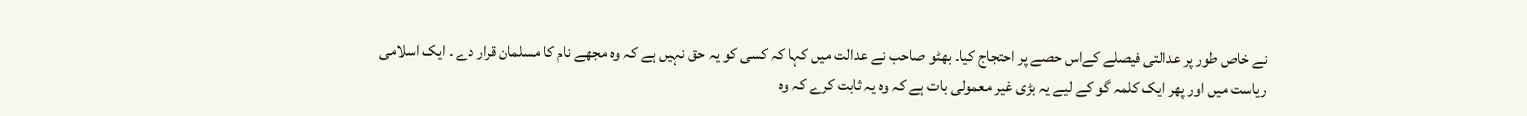نے خاص طور پر عدالتی فیصلے کےاس حصے پر احتجاج کیا۔ بھٹو صاحب نے عدالت میں کہا کہ کسی کو یہ حق نہیں ہے کہ وہ مجھے نام کا مسلمان قرار دے ۔ ایک اسلامی ریاست میں اور پھر ایک کلمہ گو کے لیے یہ بڑی غیر معمولی بات ہے کہ وہ یہ ثابت کرے کہ وہ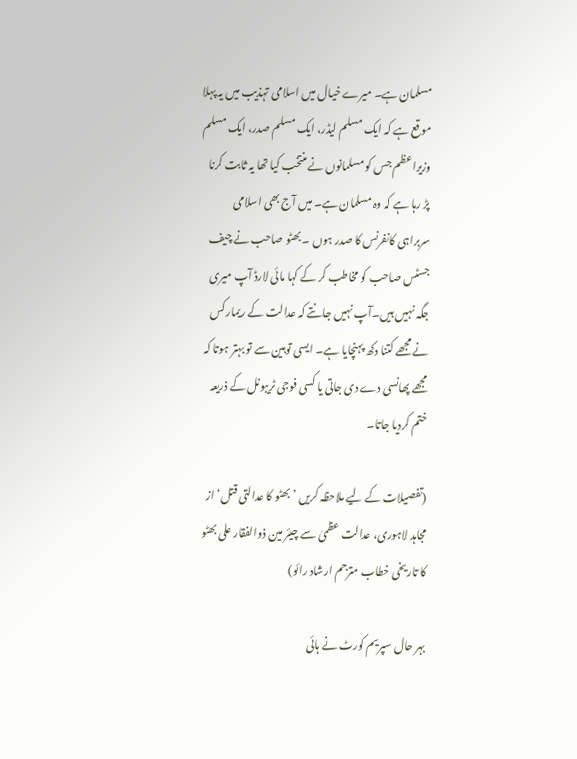مسلمان ہے۔ میرے خیال میں اسلامی تہذیب میں یہ پہلا موقع ہے کہ ایک مسلم لیڈر، ایک مسلم صدر، ایک مسلم وزیراعظم جس کو مسلمانوں نے منتخب کیا تھا یہ ثابت کرنا پڑ رہا ہے کہ وہ مسلمان ہے۔ میں آج بھی اسلامی سربراہی کانفرنس کا صدر ہوں ۔ بھٹو صاحب نے چیف جسٹس صاحب کو مخاطب کر کے کہا مائی لارڈ آپ میری جگہ نہیں ہیں۔آپ نہیں جانتے کہ عدالت کے ریمارکس نے مجھے کتنا دکھ پہنچایا ہے۔ ایسی توہین سے تو بہتر ہوتا کہ مجھے پھانسی دے دی جاتی یا کسی فوجی ٹریبونل کے ذریعہ ختم کردیا جاتا۔

(تفصیلات کے لیے ملاحظہ کریں ’بھٹو کا عدالتی قتل‘از مجاہد لاہوری، عدالت عظمیٰ سے چیئر مین ذوالفقار علی بھٹو کا تاریخی خطاب مترجم ارشاد رائو)

بہر حال سپریم کورٹ نے ہائی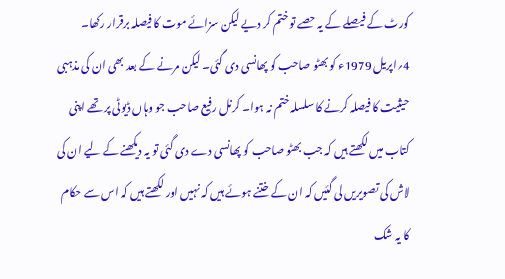کورٹ کے فیصلے کے یہ حصے تو ختم کر دیے لیکن سزائے موت کا فیصلہ برقرار رکھا۔ 4؍اپریل 1979ء کو بھٹو صاحب کو پھانسی دی گئی۔ لیکن مرنے کے بعد بھی ان کی مذہبی حیثیت کا فیصلہ کرنے کا سلسلہ ختم نہ ہوا۔ کرنل رفیع صاحب جو وہاں ڈیوٹی پر تھے اپنی کتاب میں لکھتے ہیں کہ جب بھٹو صاحب کو پھانسی دے دی گئی تو یہ دیکھنے کے لیے ان کی لاش کی تصویریں لی گئیں کہ ان کے ختنے ہوئے ہیں کہ نہیں اور لکھتے ہیں کہ اس سے حکام کا یہ شک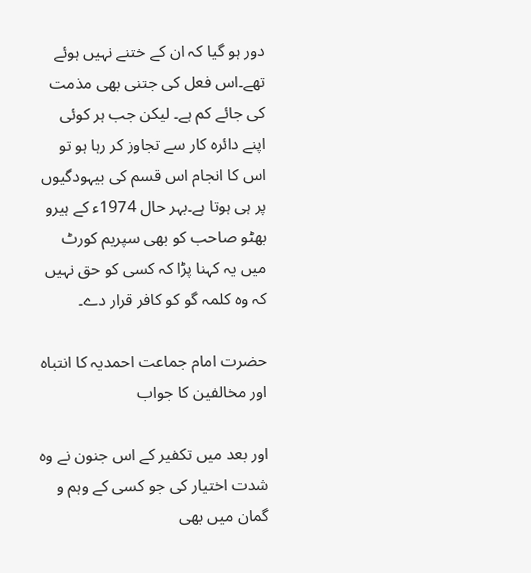دور ہو گیا کہ ان کے ختنے نہیں ہوئے تھے۔اس فعل کی جتنی بھی مذمت کی جائے کم ہے۔ لیکن جب ہر کوئی اپنے دائرہ کار سے تجاوز کر رہا ہو تو اس کا انجام اس قسم کی بیہودگیوں پر ہی ہوتا ہے۔بہر حال 1974ء کے ہیرو بھٹو صاحب کو بھی سپریم کورٹ میں یہ کہنا پڑا کہ کسی کو حق نہیں کہ وہ کلمہ گو کو کافر قرار دے۔

حضرت امام جماعت احمدیہ کا انتباہ اور مخالفین کا جواب

اور بعد میں تکفیر کے اس جنون نے وہ شدت اختیار کی جو کسی کے وہم و گمان میں بھی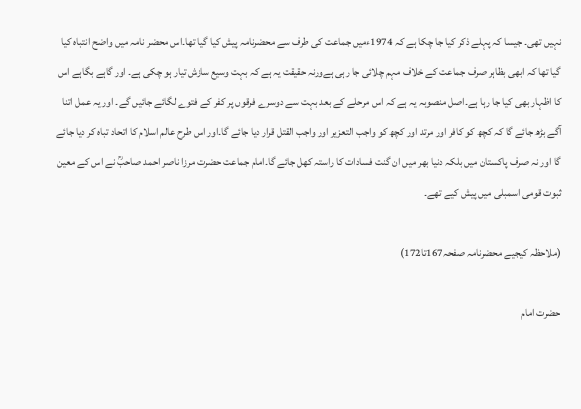نہیں تھی۔ جیسا کہ پہلے ذکر کیا جا چکا ہے کہ 1974ءمیں جماعت کی طرف سے محضرنامہ پیش کیا گیا تھا۔اس محضر نامہ میں واضح انتباہ کیا گیا تھا کہ ابھی بظاہر صرف جماعت کے خلاف مہم چلائی جا رہی ہےورنہ حقیقت یہ ہے کہ بہت وسیع سازش تیار ہو چکی ہے۔ اور گاہے بگاہے اس کا اظہار بھی کیا جا رہا ہے۔اصل منصوبہ یہ ہے کہ اس مرحلے کے بعد بہت سے دوسرے فرقوں پر کفر کے فتوے لگائے جائیں گے۔ اور یہ عمل اتنا آگے بڑھ جائے گا کہ کچھ کو کافر اور مرتد اور کچھ کو واجب التعزیر اور واجب القتل قرار دیا جائے گا۔اور اس طرح عالم اسلام کا اتحاد تباہ کر دیا جائے گا اور نہ صرف پاکستان میں بلکہ دنیا بھر میں ان گنت فسادات کا راستہ کھل جائے گا۔امام جماعت حضرت مرزا ناصر احمد صاحبؒ نے اس کے معین ثبوت قومی اسمبلی میں پیش کیے تھے۔

(ملاحظہ کیجیے محضرنامہ صفحہ167تا172)

حضرت امام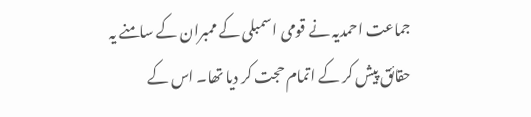جماعت احمدیہ نے قومی اسمبلی کے ممبران کے سامنے یہ حقائق پیش کر کے اتمام حجت کر دیا تھا۔ اس کے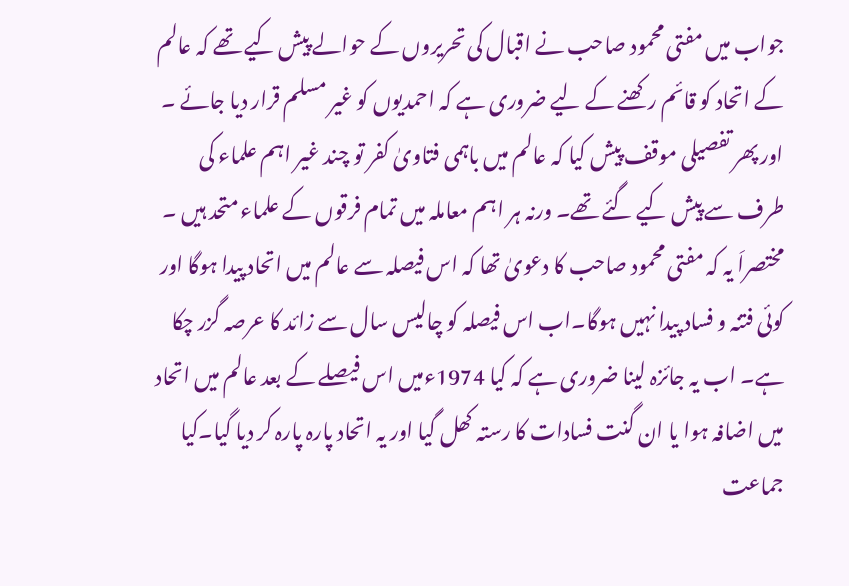جواب میں مفتی محمود صاحب نے اقبال کی تحریروں کے حوالے پیش کیے تھے کہ عالم کے اتحاد کو قائم رکھنے کے لیے ضروری ہے کہ احمدیوں کو غیر مسلم قرار دیا جائے ۔ اور پھر تفصیلی موقف پیش کیا کہ عالم میں باہمی فتاویٰ کفر تو چند غیر اہم علماء کی طرف سے پیش کیے گئے تھے۔ ورنہ ہر اہم معاملہ میں تمام فرقوں کے علماء متحد ہیں ۔ مختصراَ یہ کہ مفتی محمود صاحب کا دعویٰ تھا کہ اس فیصلہ سے عالم میں اتحاد پیدا ہوگا اور کوئی فتنہ و فساد پیدا نہیں ہوگا۔اب اس فیصلہ کو چالیس سال سے زائد کا عرصہ گزر چکا ہے۔ اب یہ جائزہ لینا ضروری ہے کہ کیا 1974ءمیں اس فیصلے کے بعد عالم میں اتحاد میں اضافہ ہوا یا ان گنت فسادات کا رستہ کھل گیا اور یہ اتحاد پارہ پارہ کر دیا گیا۔کیا جماعت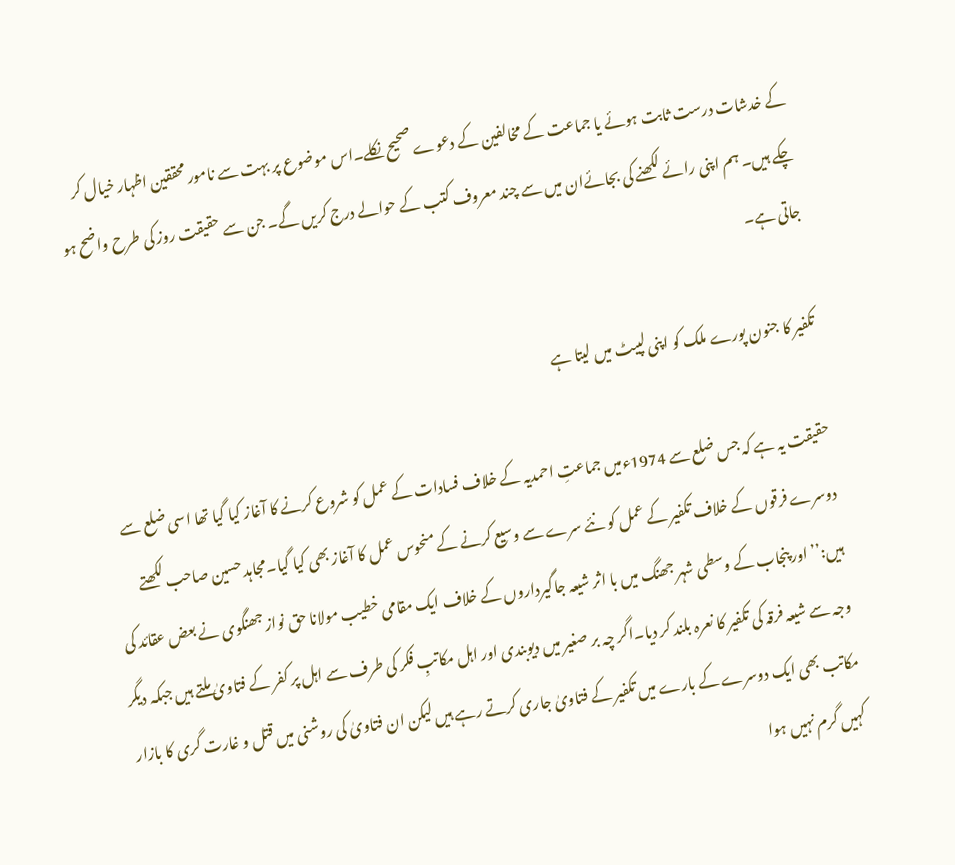کے خدشات درست ثابت ہوئے یا جماعت کے مخالفین کے دعوے صحیح نکلے۔اس موضوع پر بہت سے نامور محققین اظہار خیال کر چکے ہیں۔ ہم اپنی رائے لکھنے کی بجائےان میں سے چند معروف کتب کے حوالے درج کریں گے۔ جن سے حقیقت روز کی طرح واضح ہو جاتی ہے۔

تکفیر کا جنون پورے ملک کو اپنی لپیٹ میں لیتا ہے

حقیقت یہ ہے کہ جس ضلع سے 1974ءمیں جماعتِ احمدیہ کے خلاف فسادات کے عمل کو شروع کرنے کا آغاز کیا گیا تھا اسی ضلع سے دوسرے فرقوں کے خلاف تکفیر کے عمل کو نئے سرے سے وسیع کرنے کے منحوس عمل کا آغاز بھی کیا گیا۔مجاہد حسین صاحب لکھتے ہیں:’’اور پنجاب کے وسطی شہر جھنگ میں با اثر شیعہ جاگیرداروں کے خلاف ایک مقامی خطیب مولانا حق نواز جھنگوی نے بعض عقائد کی وجہ سے شیعہ فرقہ کی تکفیر کا نعرہ بلند کر دیا۔اگر چہ بر صغیر میں دیوبندی اور اہل مکاتبِ فکر کی طرف سے اہل پر کفر کے فتاویٰ ملتے ہیں جبکہ دیگر مکاتب بھی ایک دوسرے کے بارے میں تکفیر کے فتاویٰ جاری کرتے رہے ہیں لیکن ان فتاویٰ کی روشنی میں قتل و غارت گری کا بازار کہیں گرم نہیں ہوا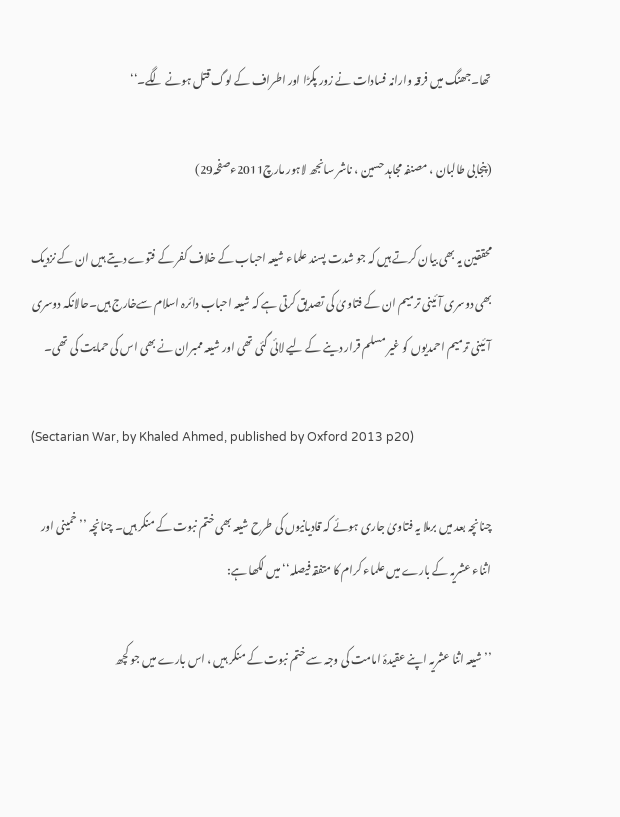تھا۔جھنگ میں فرقہ وارانہ فسادات نے زور پکڑا اور اطراف کے لوگ قتل ہونے لگے۔‘‘

(پنجابی طالبان ، مصنفہ مجاہد حسین ، ناشر سانجھ لاہور مارچ2011ءصفحہ29)

محققین یہ بھی بیان کرتے ہیں کہ جو شدت پسند علماء شیعہ احباب کے خلاف کفر کے فتوے دیتے ہیں ان کے نزدیک بھی دوسری آئینی ترمیم ان کے فتاویٰ کی تصدیق کرتی ہے کہ شیعہ احباب دائرہ اسلام سےخارج ہیں۔حالانکہ دوسری آئینی ترمیم احمدیوں کو غیر مسلم قرار دینے کے لیے لائی گئی تھی اور شیعہ ممبران نے بھی اس کی حمایت کی تھی۔

(Sectarian War, by Khaled Ahmed, published by Oxford 2013 p20)

چنانچہ بعد میں برملا یہ فتاویٰ جاری ہوئے کہ قادیانیوں کی طرح شیعہ بھی ختم نبوت کے منکر ہیں۔ چنانچہ ’’خمینی اور اثناء عشریہ کے بارے میں علماء کرام کا متفقہ فیصلہ‘‘میں لکھا ہے:

’’شیعہ اثنا عشریہ اپنے عقیدۂ امامت کی وجہ سے ختم نبوت کے منکر ہیں ، اس بارے میں جو کچھ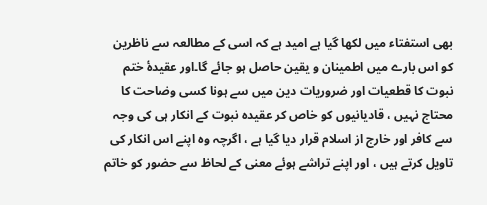بھی استفتاء میں لکھا گیا ہے امید ہے کہ اسی کے مطالعہ سے ناظرین کو اس بارے میں اطمینان و یقین حاصل ہو جائے گا۔اور عقیدۂ ختم نبوت کا قطعیات اور ضروریات دین میں سے ہونا کسی وضاحت کا محتاج نہیں ، قادیانیوں کو خاص کر عقیدہ نبوت کے انکار ہی کی وجہ سے کافر اور خارج از اسلام قرار دیا گیا ہے ، اگرچہ وہ اپنے اس انکار کی تاویل کرتے ہیں ، اور اپنے تراشے ہوئے معنی کے لحاظ سے حضور کو خاتم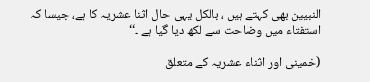النبیین بھی کہتے ہیں ، بالکل یہی حال اثنا عشریہ کا ہے، جیسا کہ استفتاء میں وضاحت سے لکھ دیا گیا ہے ۔‘‘

(خمینی اور اثناء عشریہ کے متعلق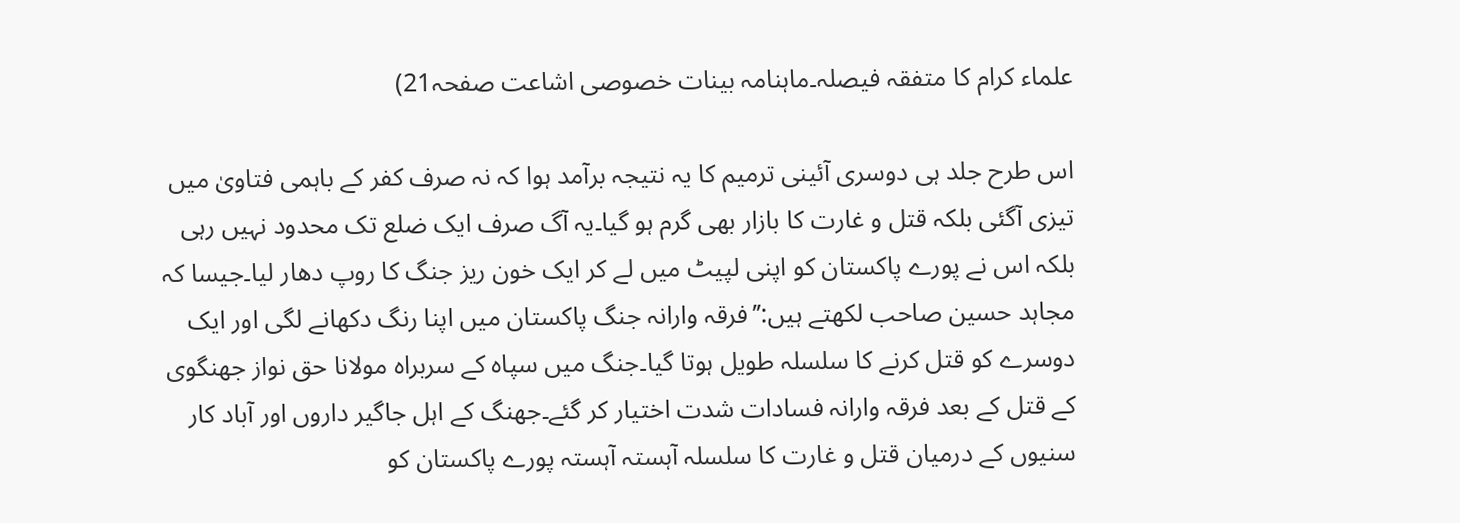علماء کرام کا متفقہ فیصلہ۔ماہنامہ بینات خصوصی اشاعت صفحہ21)

اس طرح جلد ہی دوسری آئینی ترمیم کا یہ نتیجہ برآمد ہوا کہ نہ صرف کفر کے باہمی فتاویٰ میں تیزی آگئی بلکہ قتل و غارت کا بازار بھی گرم ہو گیا۔یہ آگ صرف ایک ضلع تک محدود نہیں رہی بلکہ اس نے پورے پاکستان کو اپنی لپیٹ میں لے کر ایک خون ریز جنگ کا روپ دھار لیا۔جیسا کہ مجاہد حسین صاحب لکھتے ہیں:’’فرقہ وارانہ جنگ پاکستان میں اپنا رنگ دکھانے لگی اور ایک دوسرے کو قتل کرنے کا سلسلہ طویل ہوتا گیا۔جنگ میں سپاہ کے سربراہ مولانا حق نواز جھنگوی کے قتل کے بعد فرقہ وارانہ فسادات شدت اختیار کر گئے۔جھنگ کے اہل جاگیر داروں اور آباد کار سنیوں کے درمیان قتل و غارت کا سلسلہ آہستہ آہستہ پورے پاکستان کو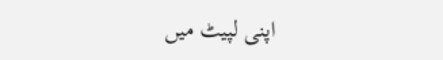اپنی لپیٹ میں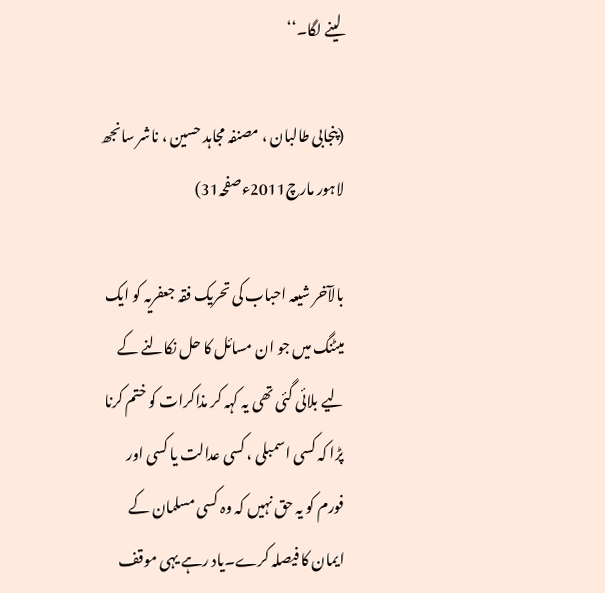لینے لگا۔‘‘

(پنجابی طالبان ، مصنفہ مجاہد حسین ، ناشر سانجھ لاہور مارچ2011ءصفحہ31)

بالآخر شیعہ احباب کی تحریک فقہ جعفریہ کو ایک میٹنگ میں جو ان مسائل کا حل نکالنے کے لیے بلائی گئی تھی یہ کہہ کر مذاکرات کو ختم کرنا پڑا کہ کسی اسمبلی ، کسی عدالت یا کسی اور فورم کو یہ حق نہیں کہ وہ کسی مسلمان کے ایمان کا فیصلہ کرے۔یاد رہے یہی موقف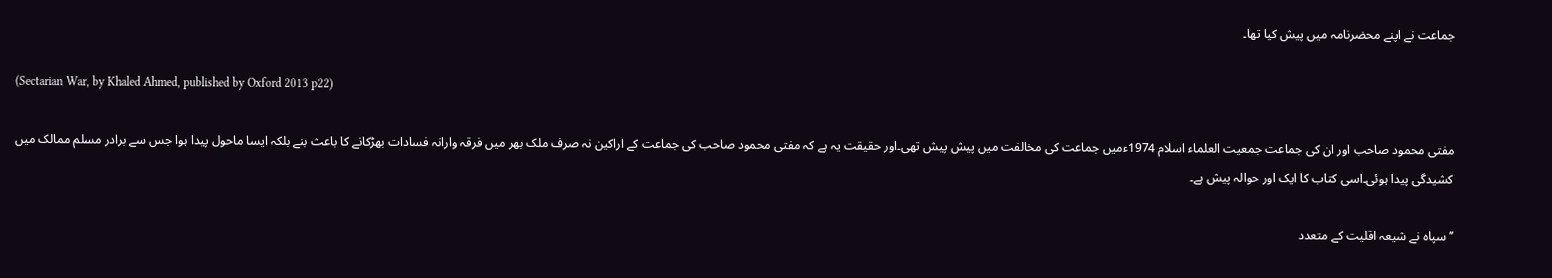جماعت نے اپنے محضرنامہ میں پیش کیا تھا۔

(Sectarian War, by Khaled Ahmed, published by Oxford 2013 p22)

مفتی محمود صاحب اور ان کی جماعت جمعیت العلماء اسلام 1974ءمیں جماعت کی مخالفت میں پیش پیش تھی۔اور حقیقت یہ ہے کہ مفتی محمود صاحب کی جماعت کے اراکین نہ صرف ملک بھر میں فرقہ وارانہ فسادات بھڑکانے کا باعث بنے بلکہ ایسا ماحول پیدا ہوا جس سے برادر مسلم ممالک میں کشیدگی پیدا ہوئی۔اسی کتاب کا ایک اور حوالہ پیش ہے۔

’’سپاہ نے شیعہ اقلیت کے متعدد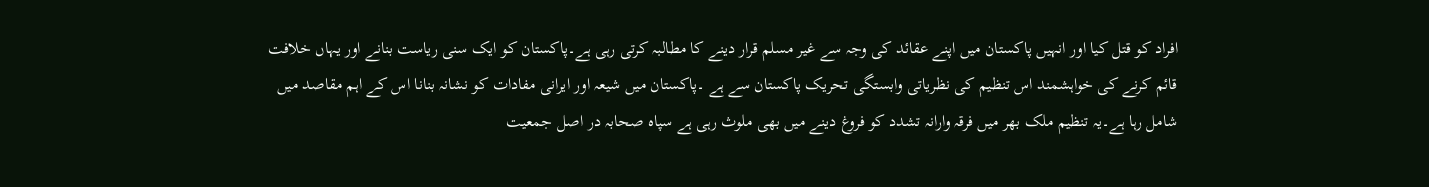افراد کو قتل کیا اور انہیں پاکستان میں اپنے عقائد کی وجہ سے غیر مسلم قرار دینے کا مطالبہ کرتی رہی ہے۔پاکستان کو ایک سنی ریاست بنانے اور یہاں خلافت قائم کرنے کی خواہشمند اس تنظیم کی نظریاتی وابستگی تحریک پاکستان سے ہے ۔پاکستان میں شیعہ اور ایرانی مفادات کو نشانہ بنانا اس کے اہم مقاصد میں شامل رہا ہے۔یہ تنظیم ملک بھر میں فرقہ وارانہ تشدد کو فروغ دینے میں بھی ملوث رہی ہے سپاہ صحابہ در اصل جمعیت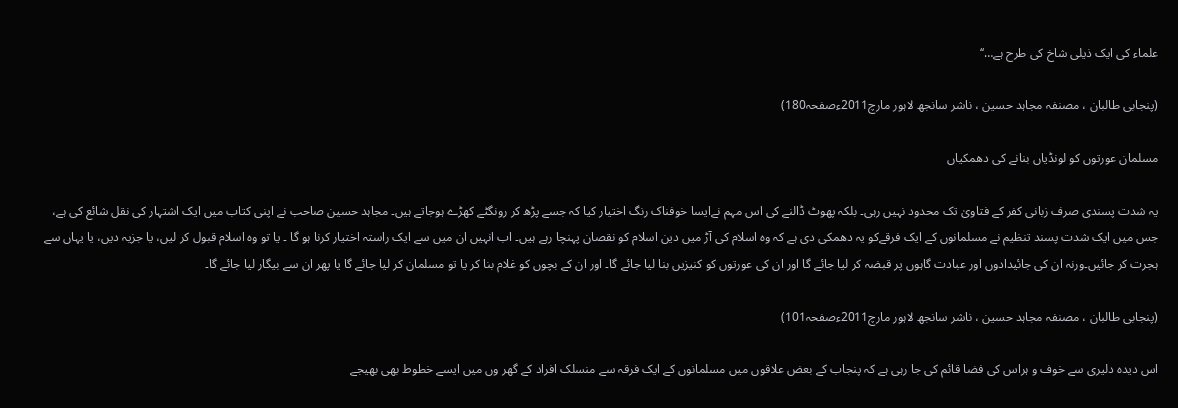علماء کی ایک ذیلی شاخ کی طرح ہے…‘‘

(پنجابی طالبان ، مصنفہ مجاہد حسین ، ناشر سانجھ لاہور مارچ2011ءصفحہ180)

مسلمان عورتوں کو لونڈیاں بنانے کی دھمکیاں

یہ شدت پسندی صرف زبانی کفر کے فتاویٰ تک محدود نہیں رہی۔ بلکہ پھوٹ ڈالنے کی اس مہم نےایسا خوفناک رنگ اختیار کیا کہ جسے پڑھ کر رونگٹے کھڑے ہوجاتے ہیں۔ مجاہد حسین صاحب نے اپنی کتاب میں ایک اشتہار کی نقل شائع کی ہے، جس میں ایک شدت پسند تنظیم نے مسلمانوں کے ایک فرقےکو یہ دھمکی دی ہے کہ وہ اسلام کی آڑ میں دین اسلام کو نقصان پہنچا رہے ہیں۔ اب انہیں ان میں سے ایک راستہ اختیار کرنا ہو گا ۔ یا تو وہ اسلام قبول کر لیں، یا جزیہ دیں، یا یہاں سے ہجرت کر جائیں۔ورنہ ان کی جائیدادوں اور عبادت گاہوں پر قبضہ کر لیا جائے گا اور ان کی عورتوں کو کنیزیں بنا لیا جائے گا۔ اور ان کے بچوں کو غلام بنا کر یا تو مسلمان کر لیا جائے گا یا پھر ان سے بیگار لیا جائے گا۔

(پنجابی طالبان ، مصنفہ مجاہد حسین ، ناشر سانجھ لاہور مارچ2011ءصفحہ101)

اس دیدہ دلیری سے خوف و ہراس کی فضا قائم کی جا رہی ہے کہ پنجاب کے بعض علاقوں میں مسلمانوں کے ایک فرقہ سے منسلک افراد کے گھر وں میں ایسے خطوط بھی بھیجے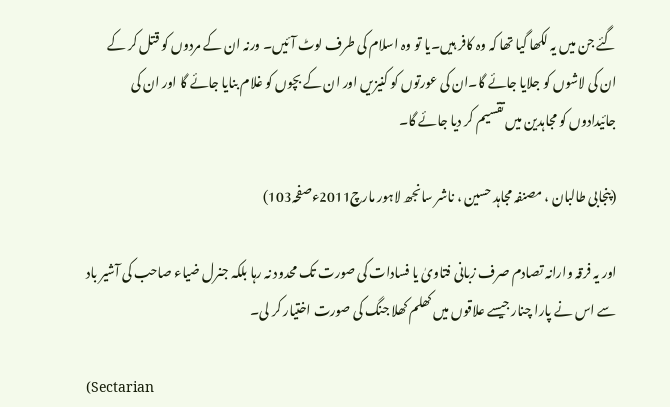گئے جن میں یہ لکھا گیا تھا کہ وہ کافر ہیں۔یا تو وہ اسلام کی طرف لوٹ آئیں۔ ورنہ ان کے مردوں کو قتل کر کے ان کی لاشوں کو جلایا جائے گا۔ان کی عورتوں کو کنیزیں اور ان کے بچوں کو غلام بنایا جائے گا اور ان کی جائیدادوں کو مجاہدین میں تقسیم کر دیا جائے گا۔

(پنجابی طالبان ، مصنفہ مجاہد حسین ، ناشر سانجھ لاہور مارچ2011ءصفحہ103)

اور یہ فرقہ وارانہ تصادم صرف زبانی فتاویٰ یا فسادات کی صورت تک محدود نہ رہا بلکہ جنرل ضیاء صاحب کی آشیر باد سے اس نے پارا چنار جیسے علاقوں میں کھلم کھلا جنگ کی صورت اختیار کر لی۔

(Sectarian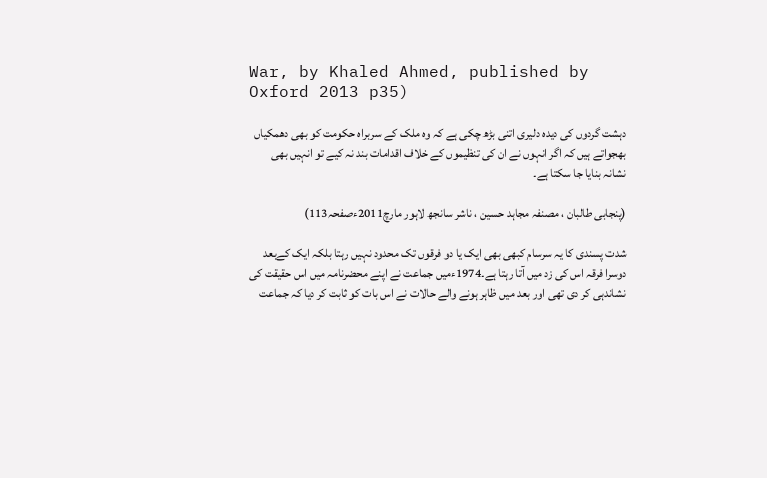War, by Khaled Ahmed, published by Oxford 2013 p35)

دہشت گردوں کی دیدہ دلیری اتنی بڑھ چکی ہے کہ وہ ملک کے سربراہ حکومت کو بھی دھمکیاں بھجواتے ہیں کہ اگر انہوں نے ان کی تنظیموں کے خلاف اقدامات بند نہ کیے تو انہیں بھی نشانہ بنایا جا سکتا ہے۔

(پنجابی طالبان ، مصنفہ مجاہد حسین ، ناشر سانجھ لاہور مارچ2011ءصفحہ113)

شدت پسندی کا یہ سرسام کبھی بھی ایک یا دو فرقوں تک محدود نہیں رہتا بلکہ ایک کےبعد دوسرا فرقہ اس کی زد میں آتا رہتا ہے۔1974ءمیں جماعت نے اپنے محضرنامہ میں اس حقیقت کی نشاندہی کر دی تھی اور بعد میں ظاہر ہونے والے حالات نے اس بات کو ثابت کر دیا کہ جماعت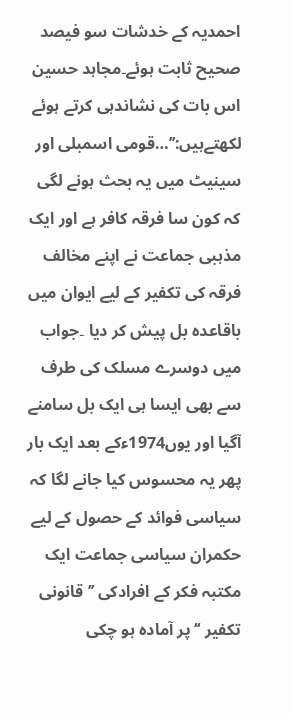احمدیہ کے خدشات سو فیصد صحیح ثابت ہوئے۔مجاہد حسین اس بات کی نشاندہی کرتے ہوئے لکھتےہیں:’’…قومی اسمبلی اور سینیٹ میں یہ بحث ہونے لگی کہ کون سا فرقہ کافر ہے اور ایک مذہبی جماعت نے اپنے مخالف فرقہ کی تکفیر کے لیے ایوان میں باقاعدہ بل پیش کر دیا ۔جواب میں دوسرے مسلک کی طرف سے بھی ایسا ہی ایک بل سامنے آگیا اور یوں1974ءکے بعد ایک بار پھر یہ محسوس کیا جانے لگا کہ سیاسی فوائد کے حصول کے لیے حکمران سیاسی جماعت ایک مکتبہ فکر کے افرادکی ’’قانونی تکفیر ‘‘پر آمادہ ہو چکی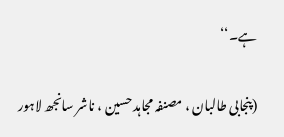ہے۔‘‘

(پنجابی طالبان ، مصنفہ مجاہد حسین ، ناشر سانجھ لاہور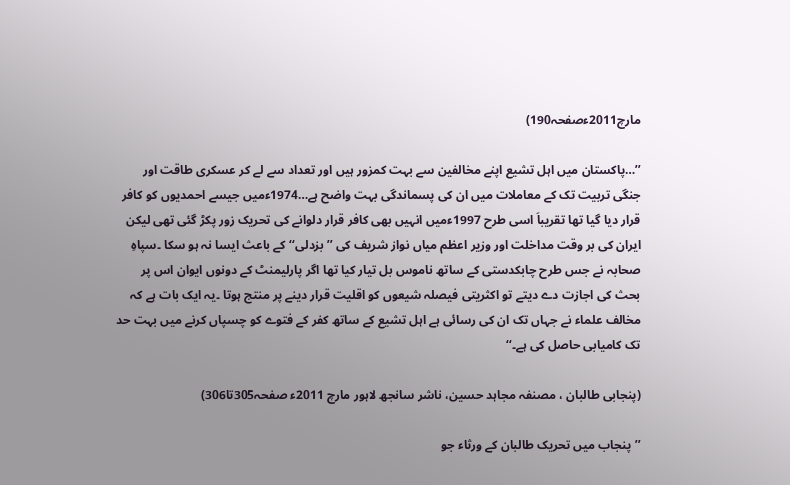مارچ2011ءصفحہ190)

’’…پاکستان میں اہل تشیع اپنے مخالفین سے بہت کمزور ہیں اور تعداد سے لے کر عسکری طاقت اور جنگی تربیت تک کے معاملات میں ان کی پسماندگی بہت واضح ہے…1974ءمیں جیسے احمدیوں کو کافر قرار دیا گیا تھا تقریباَ اسی طرح 1997ءمیں انہیں بھی کافر قرار دلوانے کی تحریک زور پکڑ گئی تھی لیکن ایران کی بر وقت مداخلت اور وزیر اعظم میاں نواز شریف کی ’’بزدلی‘‘کے باعث ایسا نہ ہو سکا ۔سپاہِ صحابہ نے جس طرح چابکدستی کے ساتھ ناموس بل تیار کیا تھا اگر پارلیمنٹ کے دونوں ایوان اس پر بحث کی اجازت دے دیتے تو اکثریتی فیصلہ شیعوں کو اقلیت قرار دینے پر منتج ہوتا ۔یہ ایک بات ہے کہ مخالف علماء نے جہاں تک ان کی رسائی ہے اہل تشیع کے ساتھ کفر کے فتوے کو چسپاں کرنے میں بہت حد تک کامیابی حاصل کی ہے۔‘‘

(پنجابی طالبان ، مصنفہ مجاہد حسین، ناشر سانجھ لاہور مارچ 2011ء صفحہ305تا306)

’’پنجاب میں تحریک طالبان کے ورثاء جو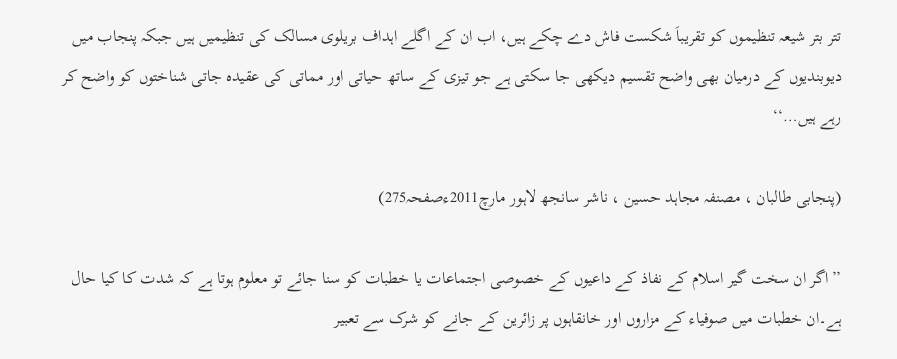تتر بتر شیعہ تنظیموں کو تقریباَ شکست فاش دے چکے ہیں، اب ان کے اگلے اہداف بریلوی مسالک کی تنظیمیں ہیں جبکہ پنجاب میں دیوبندیوں کے درمیان بھی واضح تقسیم دیکھی جا سکتی ہے جو تیزی کے ساتھ حیاتی اور مماتی کی عقیدہ جاتی شناختوں کو واضح کر رہے ہیں…‘‘

(پنجابی طالبان ، مصنفہ مجاہد حسین ، ناشر سانجھ لاہور مارچ2011ءصفحہ275)

’’اگر ان سخت گیر اسلام کے نفاذ کے داعیوں کے خصوصی اجتماعات یا خطبات کو سنا جائے تو معلوم ہوتا ہے کہ شدت کا کیا حال ہے۔ان خطبات میں صوفیاء کے مزاروں اور خانقاہوں پر زائرین کے جانے کو شرک سے تعبیر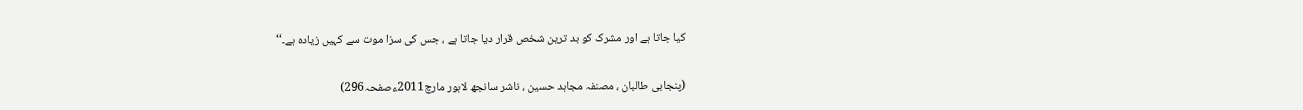کیا جاتا ہے اور مشرک کو بد ترین شخص قرار دیا جاتا ہے ، جس کی سزا موت سے کہیں زیادہ ہے۔‘‘

(پنجابی طالبان ، مصنفہ مجاہد حسین ، ناشر سانجھ لاہور مارچ2011ءصفحہ296)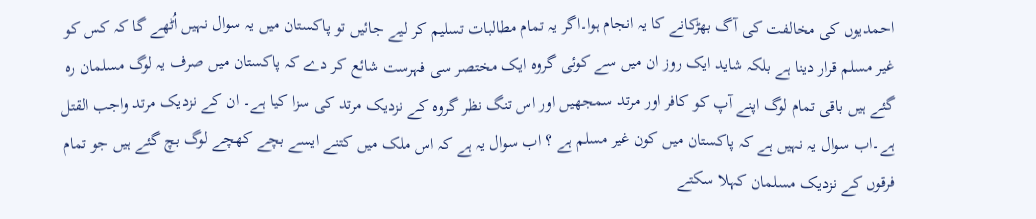احمدیوں کی مخالفت کی آگ بھڑکانے کا یہ انجام ہوا۔اگر یہ تمام مطالبات تسلیم کر لیے جائیں تو پاکستان میں یہ سوال نہیں اُٹھے گا کہ کس کو غیر مسلم قرار دینا ہے بلکہ شاید ایک روز ان میں سے کوئی گروہ ایک مختصر سی فہرست شائع کر دے کہ پاکستان میں صرف یہ لوگ مسلمان رہ گئے ہیں باقی تمام لوگ اپنے آپ کو کافر اور مرتد سمجھیں اور اس تنگ نظر گروہ کے نزدیک مرتد کی سزا کیا ہے۔ ان کے نزدیک مرتد واجب القتل ہے۔اب سوال یہ نہیں ہے کہ پاکستان میں کون غیر مسلم ہے ؟ اب سوال یہ ہے کہ اس ملک میں کتنے ایسے بچے کھچے لوگ بچ گئے ہیں جو تمام فرقوں کے نزدیک مسلمان کہلا سکتے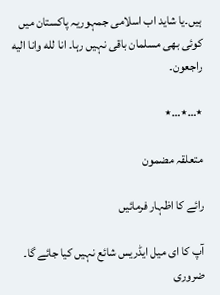ہیں۔یا شاید اب اسلامی جمہوریہ پاکستان میں کوئی بھی مسلمان باقی نہیں رہا۔ انا لله وانا اليه راجعون۔

٭…٭…٭

متعلقہ مضمون

رائے کا اظہار فرمائیں

آپ کا ای میل ایڈریس شائع نہیں کیا جائے گا۔ ضروری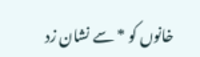خانوں کو * سے نشان زد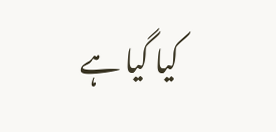کیا گیا ہے